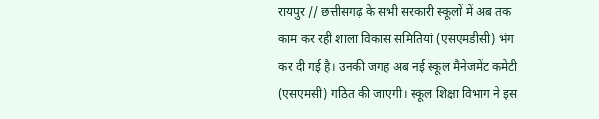रायपुर // छत्तीसगढ़ के सभी सरकारी स्कूलों में अब तक काम कर रही शाला विकास समितियां (एसएमडीसी) भंग कर दी गई है। उनकी जगह अब नई स्कूल मैनेजमेंट कमेटी (एसएमसी) गठित की जाएगी। स्कूल शिक्षा विभाग ने इस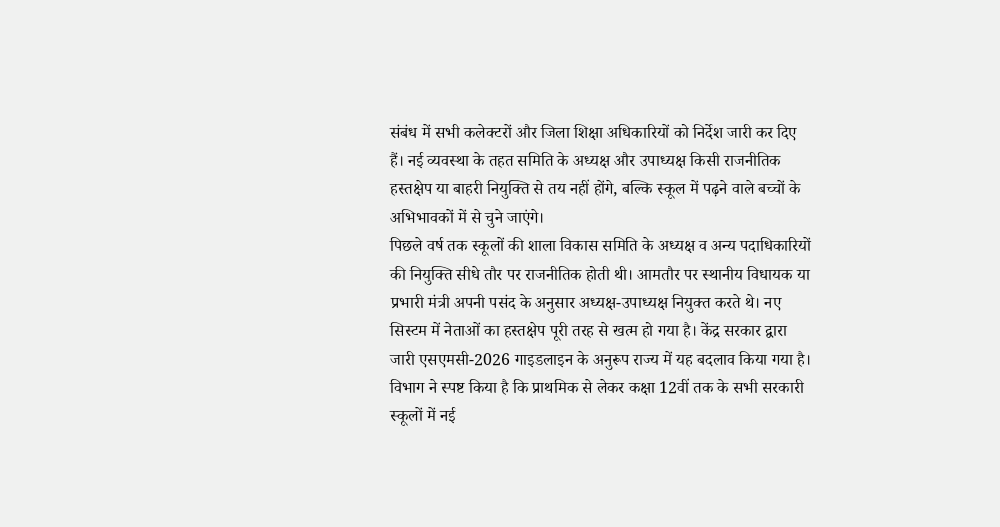संबंध में सभी कलेक्टरों और जिला शिक्षा अधिकारियों को निर्देश जारी कर दिए हैं। नई व्यवस्था के तहत समिति के अध्यक्ष और उपाध्यक्ष किसी राजनीतिक हस्तक्षेप या बाहरी नियुक्ति से तय नहीं होंगे, बल्कि स्कूल में पढ़ने वाले बच्चों के अभिभावकों में से चुने जाएंगे।
पिछले वर्ष तक स्कूलों की शाला विकास समिति के अध्यक्ष व अन्य पदाधिकारियों की नियुक्ति सीधे तौर पर राजनीतिक होती थी। आमतौर पर स्थानीय विधायक या प्रभारी मंत्री अपनी पसंद के अनुसार अध्यक्ष-उपाध्यक्ष नियुक्त करते थे। नए सिस्टम में नेताओं का हस्तक्षेप पूरी तरह से खत्म हो गया है। केंद्र सरकार द्वारा जारी एसएमसी-2026 गाइडलाइन के अनुरूप राज्य में यह बदलाव किया गया है। विभाग ने स्पष्ट किया है कि प्राथमिक से लेकर कक्षा 12वीं तक के सभी सरकारी स्कूलों में नई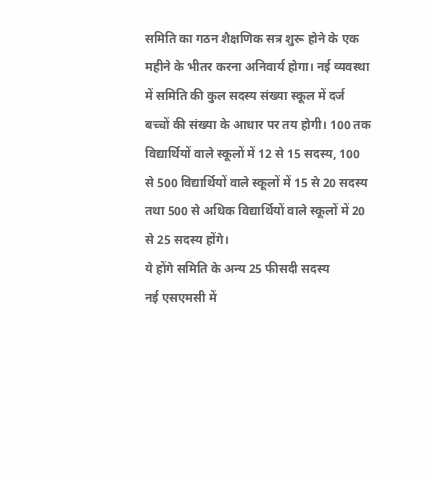समिति का गठन शैक्षणिक सत्र शुरू होने के एक महीने के भीतर करना अनिवार्य होगा। नई व्यवस्था में समिति की कुल सदस्य संख्या स्कूल में दर्ज बच्चों की संख्या के आधार पर तय होगी। 100 तक विद्यार्थियों वाले स्कूलों में 12 से 15 सदस्य, 100 से 500 विद्यार्थियों वाले स्कूलों में 15 से 20 सदस्य तथा 500 से अधिक विद्यार्थियों वाले स्कूलों में 20 से 25 सदस्य होंगे।
ये होंगे समिति के अन्य 25 फीसदी सदस्य
नई एसएमसी में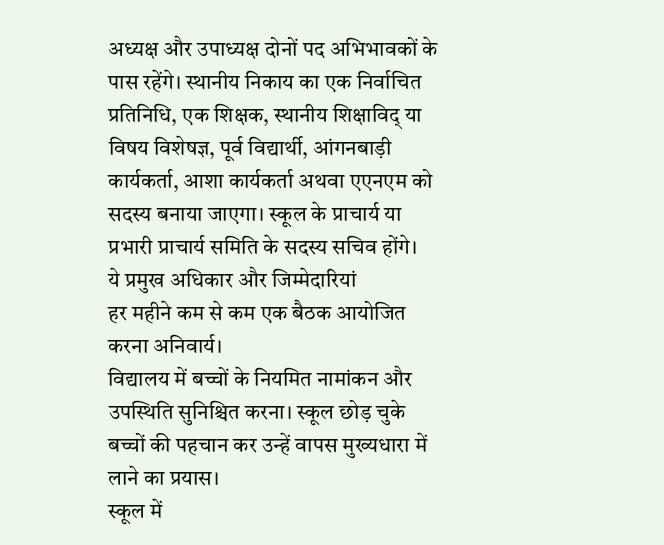अध्यक्ष और उपाध्यक्ष दोनों पद अभिभावकों के पास रहेंगे। स्थानीय निकाय का एक निर्वाचित प्रतिनिधि, एक शिक्षक, स्थानीय शिक्षाविद् या विषय विशेषज्ञ, पूर्व विद्यार्थी, आंगनबाड़ी कार्यकर्ता, आशा कार्यकर्ता अथवा एएनएम को सदस्य बनाया जाएगा। स्कूल के प्राचार्य या प्रभारी प्राचार्य समिति के सदस्य सचिव होंगे।
ये प्रमुख अधिकार और जिम्मेदारियां
हर महीने कम से कम एक बैठक आयोजित करना अनिवार्य।
विद्यालय में बच्चों के नियमित नामांकन और उपस्थिति सुनिश्चित करना। स्कूल छोड़ चुके बच्चों की पहचान कर उन्हें वापस मुख्यधारा में लाने का प्रयास।
स्कूल में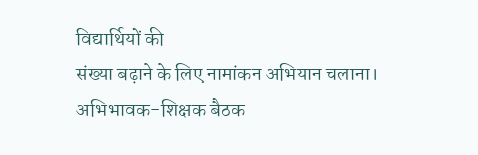विद्यार्थियों की
संख्या बढ़ाने के लिए नामांकन अभियान चलाना।
अभिभावक-शिक्षक बैठक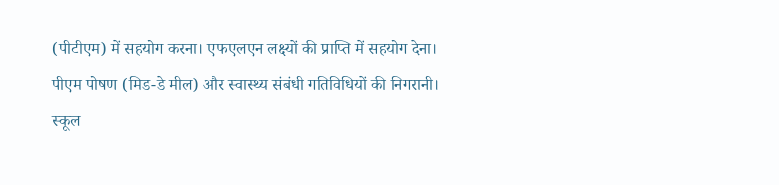(पीटीएम) में सहयोग करना। एफएलएन लक्ष्यों की प्राप्ति में सहयोग देना।
पीएम पोषण (मिड-डे मील) और स्वास्थ्य संबंधी गतिविधियों की निगरानी।
स्कूल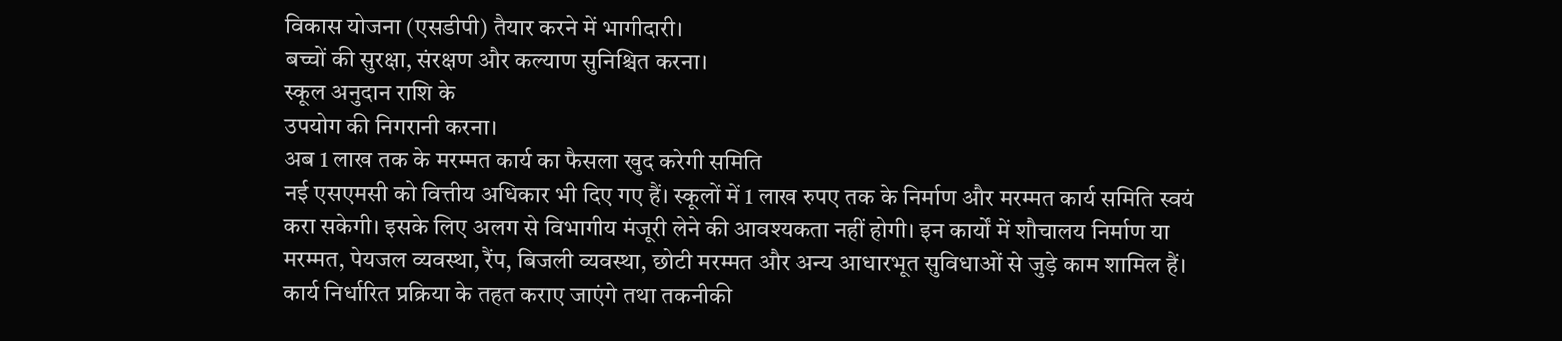विकास योजना (एसडीपी) तैयार करने में भागीदारी।
बच्चों की सुरक्षा, संरक्षण और कल्याण सुनिश्चित करना।
स्कूल अनुदान राशि के
उपयोग की निगरानी करना।
अब 1 लाख तक के मरम्मत कार्य का फैसला खुद करेगी समिति
नई एसएमसी को वित्तीय अधिकार भी दिए गए हैं। स्कूलों में 1 लाख रुपए तक के निर्माण और मरम्मत कार्य समिति स्वयं करा सकेगी। इसके लिए अलग से विभागीय मंजूरी लेने की आवश्यकता नहीं होगी। इन कार्यों में शौचालय निर्माण या मरम्मत, पेयजल व्यवस्था, रैंप, बिजली व्यवस्था, छोटी मरम्मत और अन्य आधारभूत सुविधाओं से जुड़े काम शामिल हैं। कार्य निर्धारित प्रक्रिया के तहत कराए जाएंगे तथा तकनीकी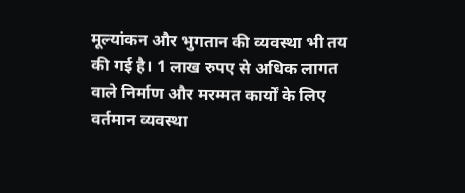मूल्यांकन और भुगतान की व्यवस्था भी तय की गई है। 1 लाख रुपए से अधिक लागत वाले निर्माण और मरम्मत कार्यों के लिए वर्तमान व्यवस्था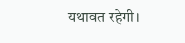यथावत रहेगी।